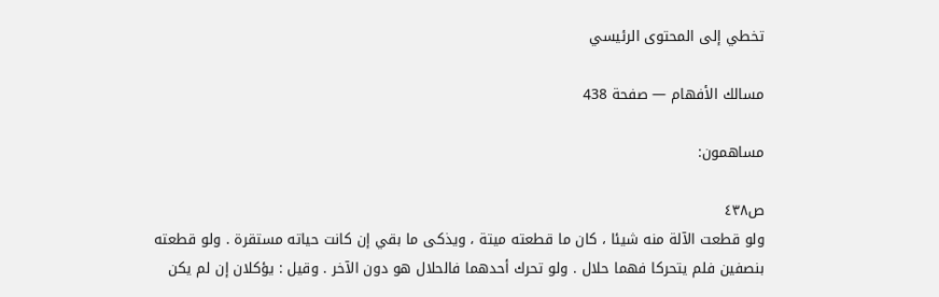تخطي إلى المحتوى الرئيسي

مسالك الأفهام — صفحة 438

مساهمون:

ص٤٣٨
ولو قطعت الآلة منه شيئا ، كان ما قطعته ميتة ، ويذكى ما بقي إن كانت حياته مستقرة . ولو قطعته بنصفين فلم يتحركا فهما حلال . ولو تحرك أحدهما فالحلال هو دون الآخر . وقيل : يؤكلان إن لم يكن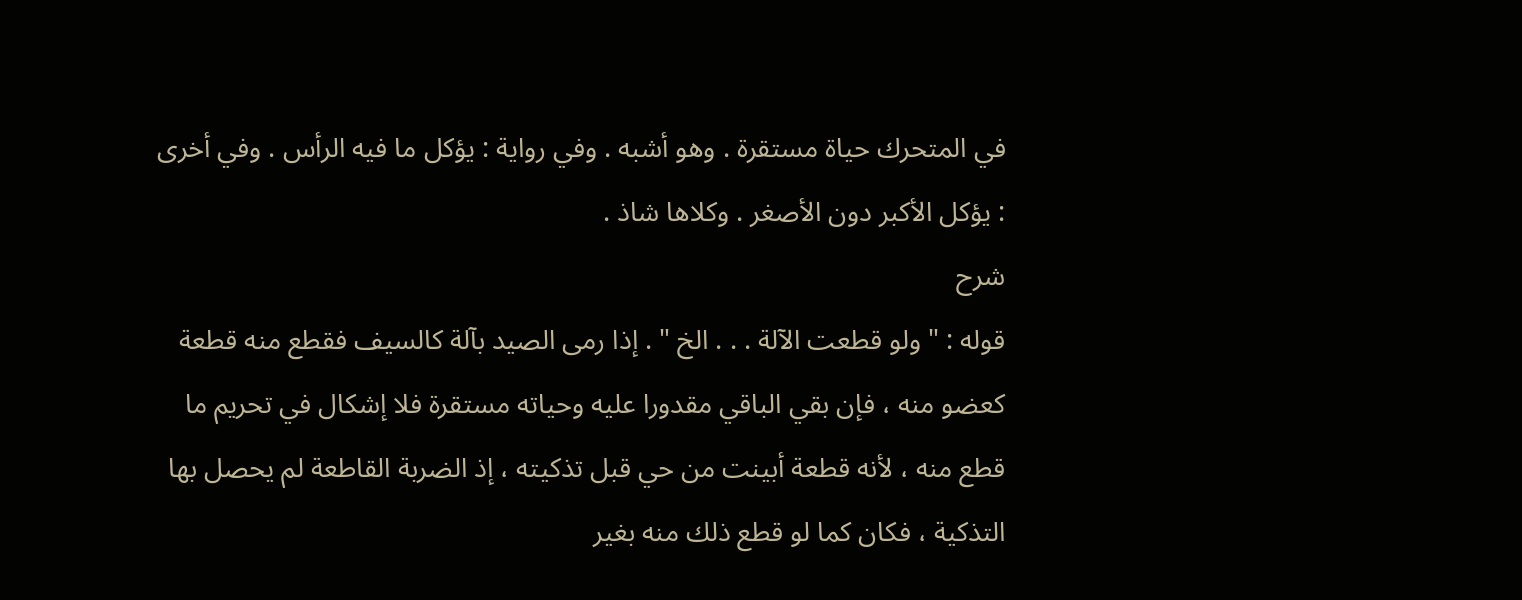في المتحرك حياة مستقرة . وهو أشبه . وفي رواية : يؤكل ما فيه الرأس . وفي أخرى : يؤكل الأكبر دون الأصغر . وكلاها شاذ .
شرح
قوله : " ولو قطعت الآلة . . . الخ " . إذا رمى الصيد بآلة كالسيف فقطع منه قطعة كعضو منه ، فإن بقي الباقي مقدورا عليه وحياته مستقرة فلا إشكال في تحريم ما قطع منه ، لأنه قطعة أبينت من حي قبل تذكيته ، إذ الضربة القاطعة لم يحصل بها التذكية ، فكان كما لو قطع ذلك منه بغير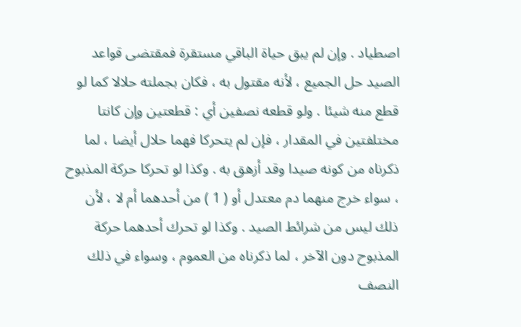اصطياد . وإن لم يبق حياة الباقي مستقرة فمقتضى قواعد الصيد حل الجميع ، لأنه مقتول به ، فكان بجملته حلالا كما لو قطع منه شيئا . ولو قطعه نصفين أي : قطعتين وإن كانتا مختلفتين في المقدار ، فإن لم يتحركا فهما حلال أيضا ، لما ذكرناه من كونه صيدا وقد أزهق به . وكذا لو تحركا حركة المذبوح ، سواء خرج منهما دم معتدل أو ( 1 ) من أحدهما أم لا ، لأن ذلك ليس من شرائط الصيد . وكذا لو تحرك أحدهما حركة المذبوح دون الآخر ، لما ذكرناه من العموم ، وسواء في ذلك النصف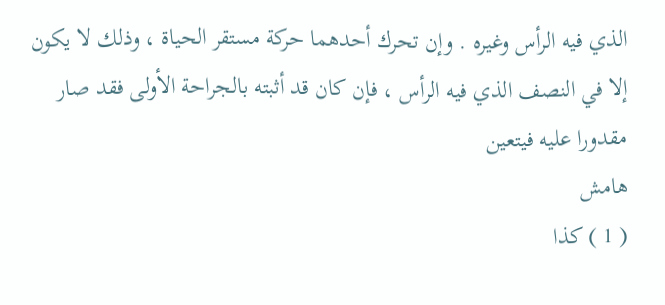الذي فيه الرأس وغيره . وإن تحرك أحدهما حركة مستقر الحياة ، وذلك لا يكون إلا في النصف الذي فيه الرأس ، فإن كان قد أثبته بالجراحة الأولى فقد صار مقدورا عليه فيتعين
هامش
( 1 ) كذا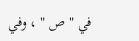في " ص " ، وفي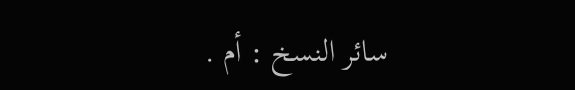سائر النسخ : أم .